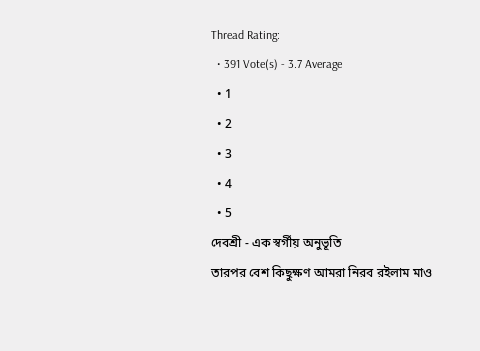Thread Rating:
  • 391 Vote(s) - 3.7 Average
  • 1
  • 2
  • 3
  • 4
  • 5
দেবশ্রী - এক স্বর্গীয় অনুভূতি
তারপর বেশ কিছুক্ষণ আমরা নিরব রইলাম মাও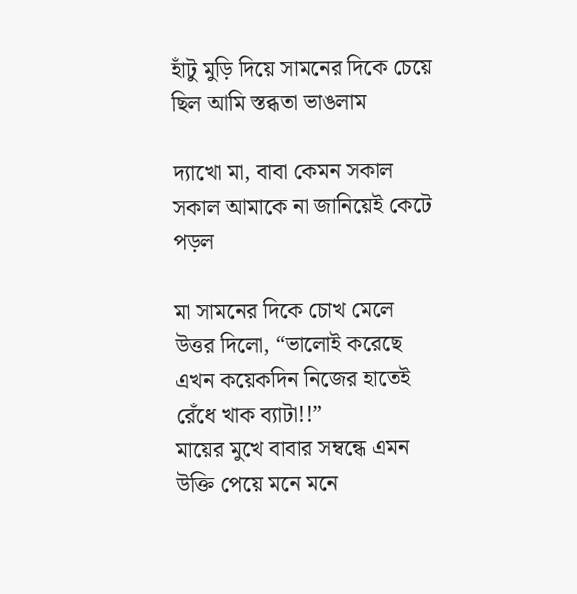হাঁটু মুড়ি দিয়ে সামনের দিকে চেয়ে ছিল আমি স্তব্ধতা ভাঙলাম

দ্যাখো মা, বাবা কেমন সকাল সকাল আমাকে না জানিয়েই কেটে পড়ল

মা সামনের দিকে চোখ মেলে উত্তর দিলো, “ভালোই করেছে এখন কয়েকদিন নিজের হাতেই রেঁধে খাক ব্যাটা!!”
মায়ের মুখে বাবার সম্বন্ধে এমন উক্তি পেয়ে মনে মনে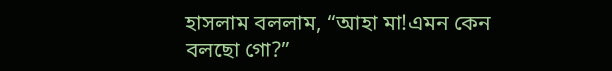হাসলাম বললাম, “আহা মা!এমন কেন বলছো গো?”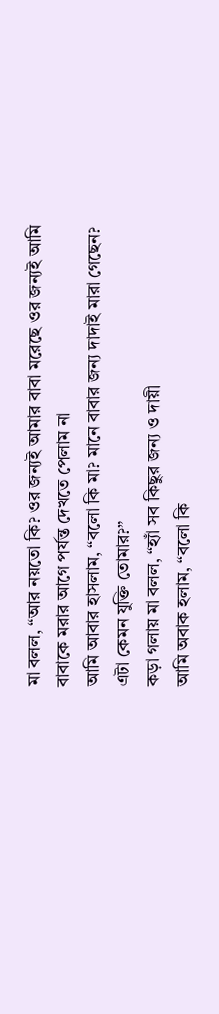মা বলল, “আর নয়তো কি? ওর জন্যই আমার বাবা মরেছে ওর জন্যই আমি বাবাকে মরার আগে পর্যন্ত দেখতে পেলাম না
আমি আবার হাসলাম, “বলো কি মা? মানে বাবার জন্য দাদাই মারা গেছেন? এটা কেমন যুক্তি তোমার?”
কড়া গলায় মা বলল, “হ্যাঁ সব কিছুর জন্য ও দায়ী
আমি অবাক হলাম, “বলো কি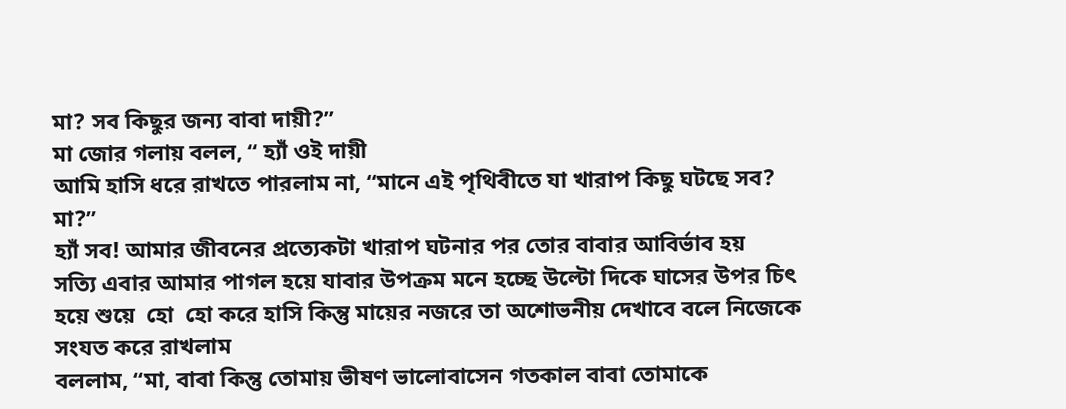মা? সব কিছুর জন্য বাবা দায়ী?”
মা জোর গলায় বলল, “ হ্যাঁ ওই দায়ী
আমি হাসি ধরে রাখতে পারলাম না, “মানে এই পৃথিবীতে যা খারাপ কিছু ঘটছে সব? মা?”
হ্যাঁ সব! আমার জীবনের প্রত্যেকটা খারাপ ঘটনার পর তোর বাবার আবির্ভাব হয়
সত্যি এবার আমার পাগল হয়ে যাবার উপক্রম মনে হচ্ছে উল্টো দিকে ঘাসের উপর চিৎ হয়ে শুয়ে  হো  হো করে হাসি কিন্তু মায়ের নজরে তা অশোভনীয় দেখাবে বলে নিজেকে সংযত করে রাখলাম
বললাম, “মা, বাবা কিন্তু তোমায় ভীষণ ভালোবাসেন গতকাল বাবা তোমাকে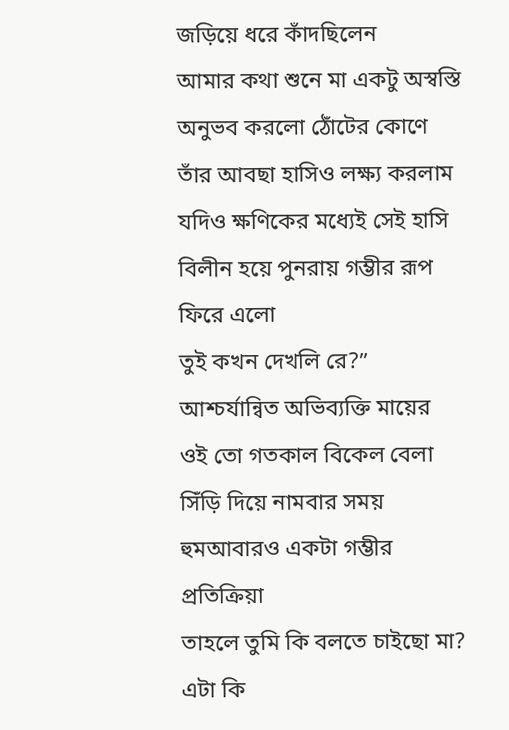জড়িয়ে ধরে কাঁদছিলেন
আমার কথা শুনে মা একটু অস্বস্তি অনুভব করলো ঠোঁটের কোণে তাঁর আবছা হাসিও লক্ষ্য করলাম যদিও ক্ষণিকের মধ্যেই সেই হাসি বিলীন হয়ে পুনরায় গম্ভীর রূপ ফিরে এলো
তুই কখন দেখলি রে?” আশ্চর্যান্বিত অভিব্যক্তি মায়ের
ওই তো গতকাল বিকেল বেলা সিঁড়ি দিয়ে নামবার সময়
হুমআবারও একটা গম্ভীর প্রতিক্রিয়া
তাহলে তুমি কি বলতে চাইছো মা? এটা কি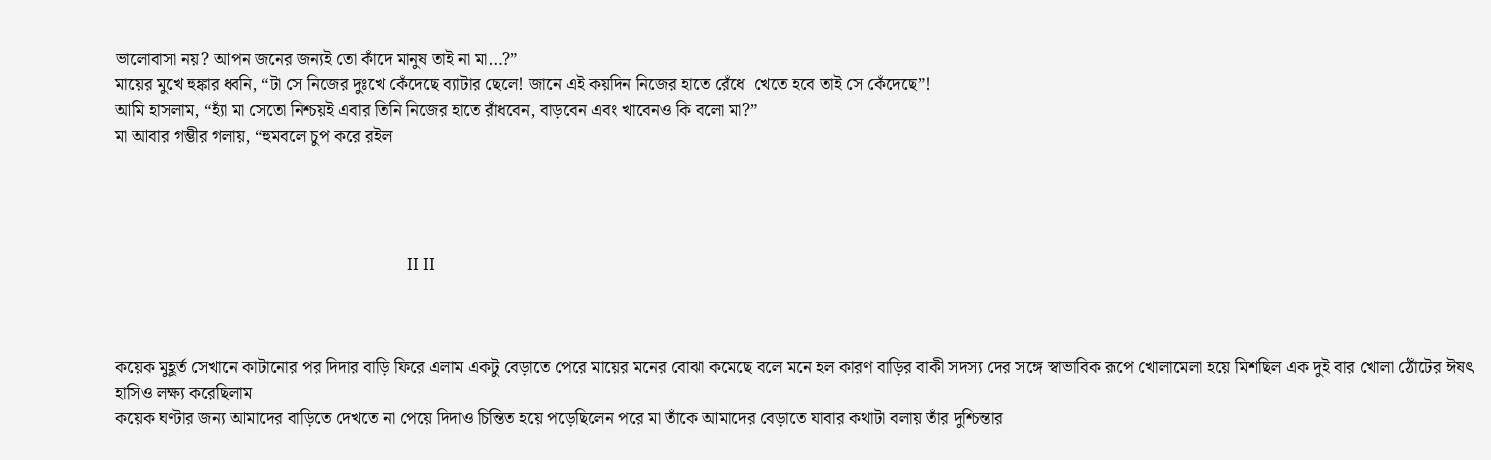ভালোবাসা নয়? আপন জনের জন্যই তো কাঁদে মানুষ তাই না মা…?”
মায়ের মুখে হুঙ্কার ধ্বনি, “টা সে নিজের দুঃখে কেঁদেছে ব্যাটার ছেলে! জানে এই কয়দিন নিজের হাতে রেঁধে  খেতে হবে তাই সে কেঁদেছে”!
আমি হাসলাম, “হ্যাঁ মা সেতো নিশ্চয়ই এবার তিনি নিজের হাতে রাঁধবেন, বাড়বেন এবং খাবেনও কি বলো মা?”
মা আবার গম্ভীর গলায়, “হুমবলে চুপ করে রইল




                                                                         II II



কয়েক মুহূর্ত সেখানে কাটানোর পর দিদার বাড়ি ফিরে এলাম একটু বেড়াতে পেরে মায়ের মনের বোঝা কমেছে বলে মনে হল কারণ বাড়ির বাকী সদস্য দের সঙ্গে স্বাভাবিক রূপে খোলামেলা হয়ে মিশছিল এক দুই বার খোলা ঠোঁটের ঈষৎ হাসিও লক্ষ্য করেছিলাম
কয়েক ঘণ্টার জন্য আমাদের বাড়িতে দেখতে না পেয়ে দিদাও চিন্তিত হয়ে পড়েছিলেন পরে মা তাঁকে আমাদের বেড়াতে যাবার কথাটা বলায় তাঁর দুশ্চিন্তার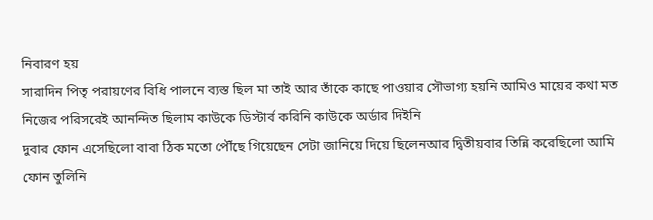নিবারণ হয়
সারাদিন পিতৃ পরায়ণের বিধি পালনে ব্যস্ত ছিল মা তাই আর তাঁকে কাছে পাওয়ার সৌভাগ্য হয়নি আমিও মায়ের কথা মত নিজের পরিসরেই আনন্দিত ছিলাম কাউকে ডিস্টার্ব করিনি কাউকে অর্ডার দিইনি
দুবার ফোন এসেছিলো বাবা ঠিক মতো পৌঁছে গিয়েছেন সেটা জানিয়ে দিয়ে ছিলেনআর দ্বিতীয়বার তিন্নি করেছিলো আমি ফোন তুলিনি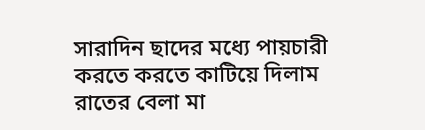সারাদিন ছাদের মধ্যে পায়চারী করতে করতে কাটিয়ে দিলাম রাতের বেলা মা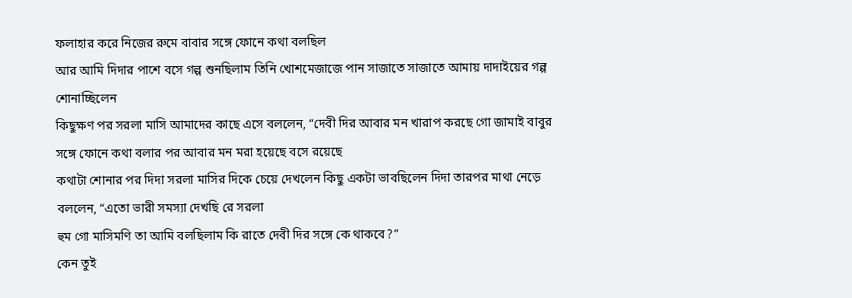ফলাহার করে নিজের রুমে বাবার সঙ্গে ফোনে কথা বলছিল
আর আমি দিদার পাশে বসে গল্প শুনছিলাম তিনি খোশমেজাজে পান সাজাতে সাজাতে আমায় দাদাইয়ের গল্প শোনাচ্ছিলেন
কিছুক্ষণ পর সরলা মাসি আমাদের কাছে এসে বললেন, “দেবী দির আবার মন খারাপ করছে গো জামাই বাবুর সঙ্গে ফোনে কথা বলার পর আবার মন মরা হয়েছে বসে রয়েছে
কথাটা শোনার পর দিদা সরলা মাসির দিকে চেয়ে দেখলেন কিছু একটা ভাবছিলেন দিদা তারপর মাথা নেড়ে বললেন, “এতো ভারী সমস্যা দেখছি রে সরলা
হুম গো মাসিমণি তা আমি বলছিলাম কি রাতে দেবী দির সঙ্গে কে থাকবে?”
কেন তুই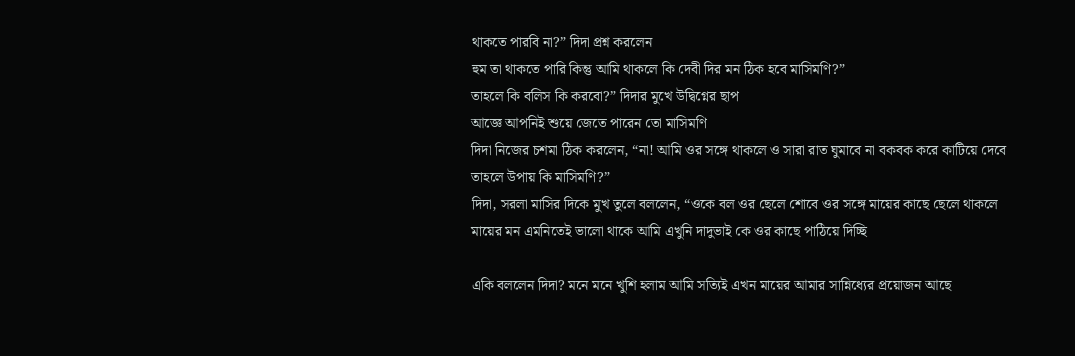থাকতে পারবি না?” দিদা প্রশ্ন করলেন
হুম তা থাকতে পারি কিন্তু আমি থাকলে কি দেবী দির মন ঠিক হবে মাসিমণি?”
তাহলে কি বলিস কি করবো?” দিদার মুখে উদ্বিগ্নের ছাপ
আজ্ঞে আপনিই শুয়ে জেতে পারেন তো মাসিমণি
দিদা নিজের চশমা ঠিক করলেন, “না! আমি ওর সঙ্গে থাকলে ও সারা রাত ঘুমাবে না বকবক করে কাটিয়ে দেবে
তাহলে উপায় কি মাসিমণি?”
দিদা, সরলা মাসির দিকে মুখ তুলে বললেন, “ওকে বল ওর ছেলে শোবে ওর সঙ্গে মায়ের কাছে ছেলে থাকলে মায়ের মন এমনিতেই ভালো থাকে আমি এখুনি দাদুভাই কে ওর কাছে পাঠিয়ে দিচ্ছি

একি বললেন দিদা? মনে মনে খুশি হলাম আমি সত্যিই এখন মায়ের আমার সান্নিধ্যের প্রয়োজন আছে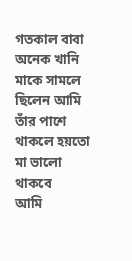গতকাল বাবা অনেক খানি মাকে সামলে ছিলেন আমি তাঁর পাশে থাকলে হয়তো মা ভালো থাকবে
আমি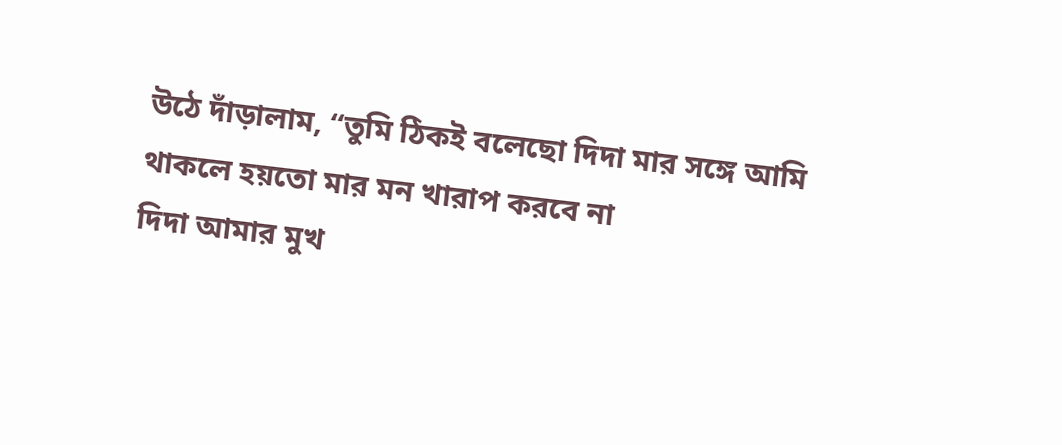উঠে দাঁড়ালাম, “তুমি ঠিকই বলেছো দিদা মার সঙ্গে আমি থাকলে হয়তো মার মন খারাপ করবে না
দিদা আমার মুখ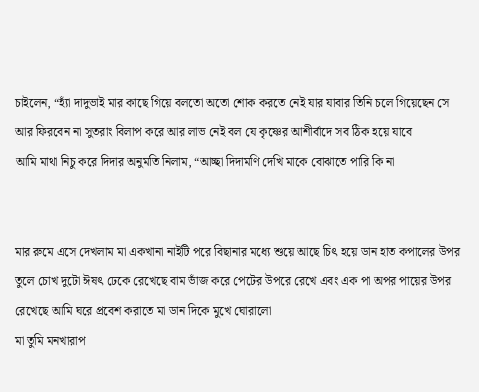চাইলেন, “হ্যাঁ দাদুভাই মার কাছে গিয়ে বলতো অতো শোক করতে নেই যার যাবার তিনি চলে গিয়েছেন সে আর ফিরবেন না সুতরাং বিলাপ করে আর লাভ নেই বল যে কৃষ্ণের আশীর্বাদে সব ঠিক হয়ে যাবে
আমি মাথা নিচু করে দিদার অনুমতি নিলাম, “আচ্ছা দিদামণি দেখি মাকে বোঝাতে পারি কি না


মার রুমে এসে দেখলাম মা একখানা নাইটি পরে বিছানার মধ্যে শুয়ে আছে চিৎ হয়ে ডান হাত কপালের উপর তুলে চোখ দুটো ঈষৎ ঢেকে রেখেছে বাম ভাঁজ করে পেটের উপরে রেখে এবং এক পা অপর পায়ের উপর রেখেছে আমি ঘরে প্রবেশ করাতে মা ডান দিকে মুখে ঘোরালো
মা তুমি মনখারাপ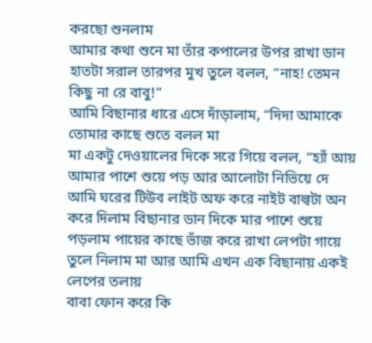করছো শুনলাম
আমার কথা শুনে মা তাঁর কপালের উপর রাখা ডান হাতটা সরাল তারপর মুখ তুলে বলল, “নাহ! তেমন কিছু না রে বাবু!”
আমি বিছানার ধারে এসে দাঁড়ালাম, “দিদা আমাকে তোমার কাছে শুতে বলল মা
মা একটু দেওয়ালের দিকে সরে গিয়ে বলল, “হ্যাঁ আয় আমার পাশে শুয়ে পড় আর আলোটা নিভিয়ে দে
আমি ঘরের টিউব লাইট অফ করে নাইট বাল্বটা অন করে দিলাম বিছানার ডান দিকে মার পাশে শুয়ে পড়লাম পায়ের কাছে ভাঁজ করে রাখা লেপটা গায়ে তুলে নিলাম মা আর আমি এখন এক বিছানায় একই লেপের তলায়
বাবা ফোন করে কি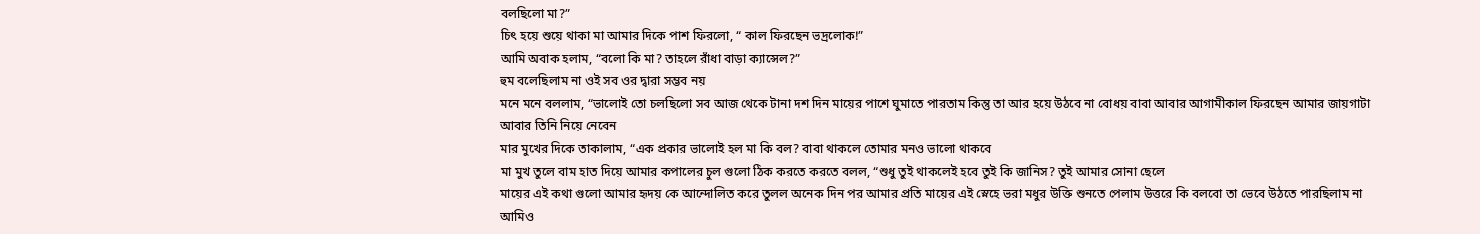বলছিলো মা?”
চিৎ হয়ে শুয়ে থাকা মা আমার দিকে পাশ ফিরলো, “ কাল ফিরছেন ভদ্রলোক!”
আমি অবাক হলাম, “বলো কি মা? তাহলে রাঁধা বাড়া ক্যান্সেল?”
হুম বলেছিলাম না ওই সব ওর দ্বারা সম্ভব নয়
মনে মনে বললাম, “ভালোই তো চলছিলো সব আজ থেকে টানা দশ দিন মায়ের পাশে ঘুমাতে পারতাম কিন্তু তা আর হয়ে উঠবে না বোধয় বাবা আবার আগামীকাল ফিরছেন আমার জায়গাটা আবার তিনি নিয়ে নেবেন
মার মুখের দিকে তাকালাম, “এক প্রকার ভালোই হল মা কি বল? বাবা থাকলে তোমার মনও ভালো থাকবে
মা মুখ তুলে বাম হাত দিয়ে আমার কপালের চুল গুলো ঠিক করতে করতে বলল, “শুধু তুই থাকলেই হবে তুই কি জানিস? তুই আমার সোনা ছেলে
মায়ের এই কথা গুলো আমার হৃদয় কে আন্দোলিত করে তুলল অনেক দিন পর আমার প্রতি মায়ের এই স্নেহে ভরা মধুর উক্তি শুনতে পেলাম উত্তরে কি বলবো তা ভেবে উঠতে পারছিলাম না আমিও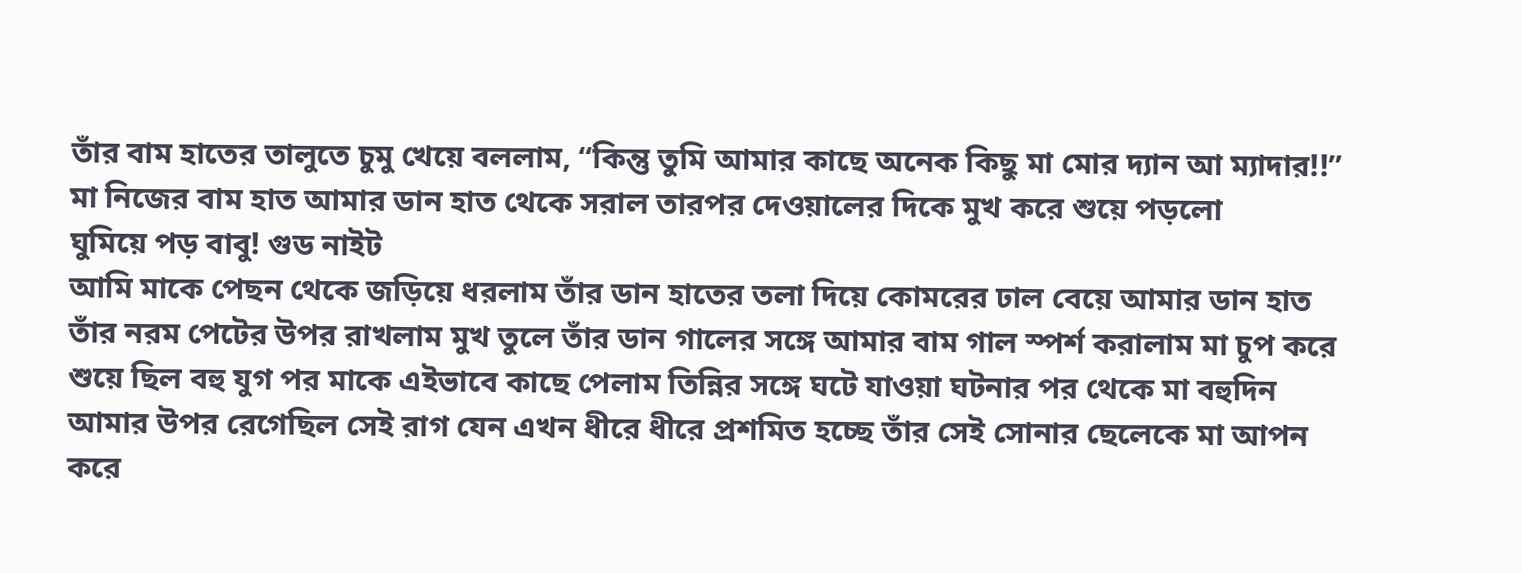তাঁর বাম হাতের তালুতে চুমু খেয়ে বললাম, “কিন্তু তুমি আমার কাছে অনেক কিছু মা মোর দ্যান আ ম্যাদার!!”
মা নিজের বাম হাত আমার ডান হাত থেকে সরাল তারপর দেওয়ালের দিকে মুখ করে শুয়ে পড়লো
ঘুমিয়ে পড় বাবু! গুড নাইট
আমি মাকে পেছন থেকে জড়িয়ে ধরলাম তাঁর ডান হাতের তলা দিয়ে কোমরের ঢাল বেয়ে আমার ডান হাত তাঁর নরম পেটের উপর রাখলাম মুখ তুলে তাঁর ডান গালের সঙ্গে আমার বাম গাল স্পর্শ করালাম মা চুপ করে শুয়ে ছিল বহু যুগ পর মাকে এইভাবে কাছে পেলাম তিন্নির সঙ্গে ঘটে যাওয়া ঘটনার পর থেকে মা বহুদিন আমার উপর রেগেছিল সেই রাগ যেন এখন ধীরে ধীরে প্রশমিত হচ্ছে তাঁর সেই সোনার ছেলেকে মা আপন করে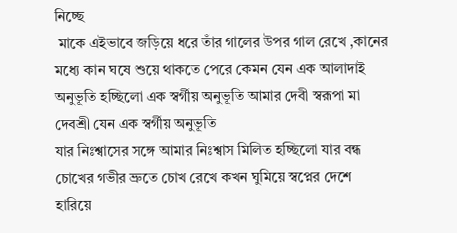নিচ্ছে
 মাকে এইভাবে জড়িয়ে ধরে তাঁর গালের উপর গাল রেখে ,কানের মধ্যে কান ঘষে শুয়ে থাকতে পেরে কেমন যেন এক আলাদাই অনুভূতি হচ্ছিলো এক স্বর্গীয় অনুভূতি আমার দেবী স্বরূপা মা দেবশ্রী যেন এক স্বর্গীয় অনুভূতি
যার নিঃশ্বাসের সঙ্গে আমার নিঃশ্বাস মিলিত হচ্ছিলো যার বন্ধ চোখের গভীর ভ্রুতে চোখ রেখে কখন ঘুমিয়ে স্বপ্নের দেশে হারিয়ে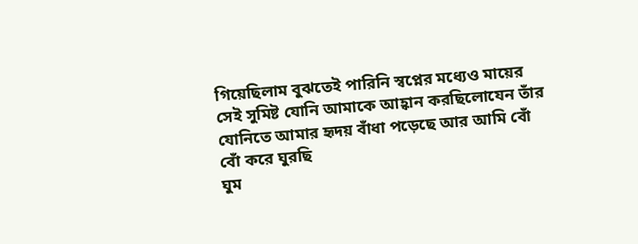গিয়েছিলাম বুঝতেই পারিনি স্বপ্নের মধ্যেও মায়ের সেই সুমিষ্ট যোনি আমাকে আহ্বান করছিলোযেন তাঁর যোনিতে আমার হৃদয় বাঁধা পড়েছে আর আমি বোঁ বোঁ করে ঘুরছি
ঘুম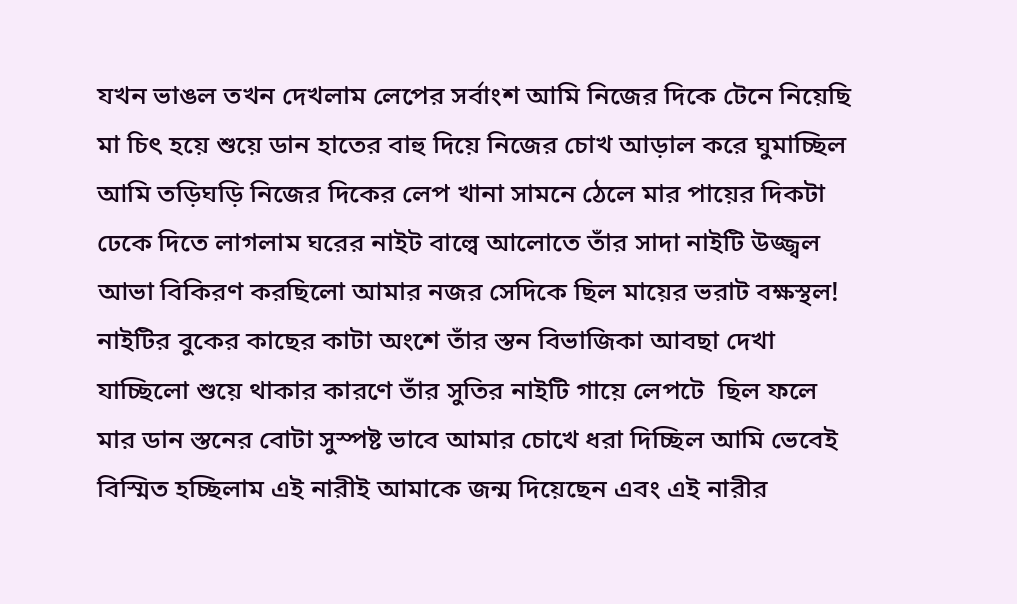যখন ভাঙল তখন দেখলাম লেপের সর্বাংশ আমি নিজের দিকে টেনে নিয়েছি মা চিৎ হয়ে শুয়ে ডান হাতের বাহু দিয়ে নিজের চোখ আড়াল করে ঘুমাচ্ছিল আমি তড়িঘড়ি নিজের দিকের লেপ খানা সামনে ঠেলে মার পায়ের দিকটা ঢেকে দিতে লাগলাম ঘরের নাইট বাল্বে আলোতে তাঁর সাদা নাইটি উজ্জ্বল আভা বিকিরণ করছিলো আমার নজর সেদিকে ছিল মায়ের ভরাট বক্ষস্থল! নাইটির বুকের কাছের কাটা অংশে তাঁর স্তন বিভাজিকা আবছা দেখা যাচ্ছিলো শুয়ে থাকার কারণে তাঁর সুতির নাইটি গায়ে লেপটে  ছিল ফলে মার ডান স্তনের বোটা সুস্পষ্ট ভাবে আমার চোখে ধরা দিচ্ছিল আমি ভেবেই বিস্মিত হচ্ছিলাম এই নারীই আমাকে জন্ম দিয়েছেন এবং এই নারীর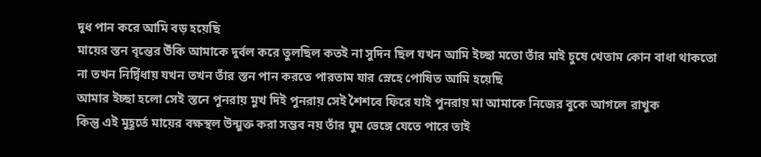দুধ পান করে আমি বড় হয়েছি
মায়ের স্তন বৃন্তের উঁকি আমাকে দুর্বল করে তুলছিল কতই না সুদিন ছিল যখন আমি ইচ্ছা মতো তাঁর মাই চুষে খেতাম কোন বাধা থাকতো না তখন নির্দ্বিধায় যখন তখন তাঁর স্তন পান করতে পারতাম যার স্নেহে পোষিত আমি হয়েছি
আমার ইচ্ছা হলো সেই স্তনে পুনরায় মুখ দিই পুনরায় সেই শৈশবে ফিরে যাই পুনরায় মা আমাকে নিজের বুকে আগলে রাখুক
কিন্তু এই মুহূর্তে মায়ের বক্ষস্থল উন্মুক্ত করা সম্ভব নয় তাঁর ঘুম ভেঙ্গে যেতে পারে তাই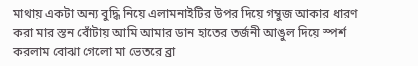মাথায় একটা অন্য বুদ্ধি নিয়ে এলামনাইটির উপর দিয়ে গম্বুজ আকার ধারণ করা মার স্তন বোঁটায় আমি আমার ডান হাতের তর্জনী আঙুল দিয়ে স্পর্শ করলাম বোঝা গেলো মা ভেতরে ব্রা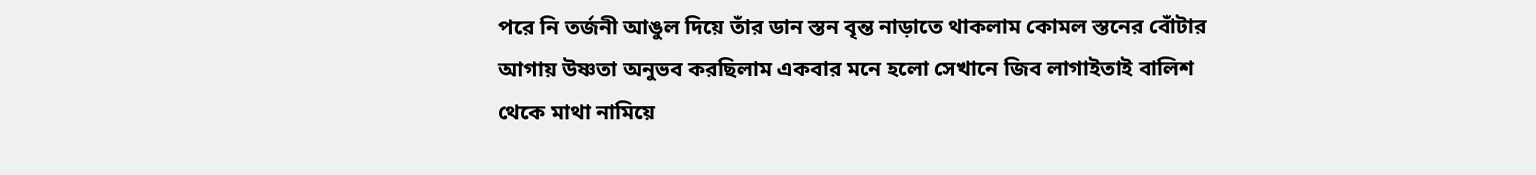পরে নি তর্জনী আঙুল দিয়ে তাঁর ডান স্তন বৃন্ত নাড়াতে থাকলাম কোমল স্তনের বোঁটার আগায় উষ্ণতা অনুভব করছিলাম একবার মনে হলো সেখানে জিব লাগাইতাই বালিশ থেকে মাথা নামিয়ে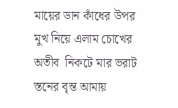মায়ের ডান কাঁধের উপর মুখ নিয়ে এলাম চোখের অতীব  নিকটে মার ভরাট স্তনের বৃন্ত আমায়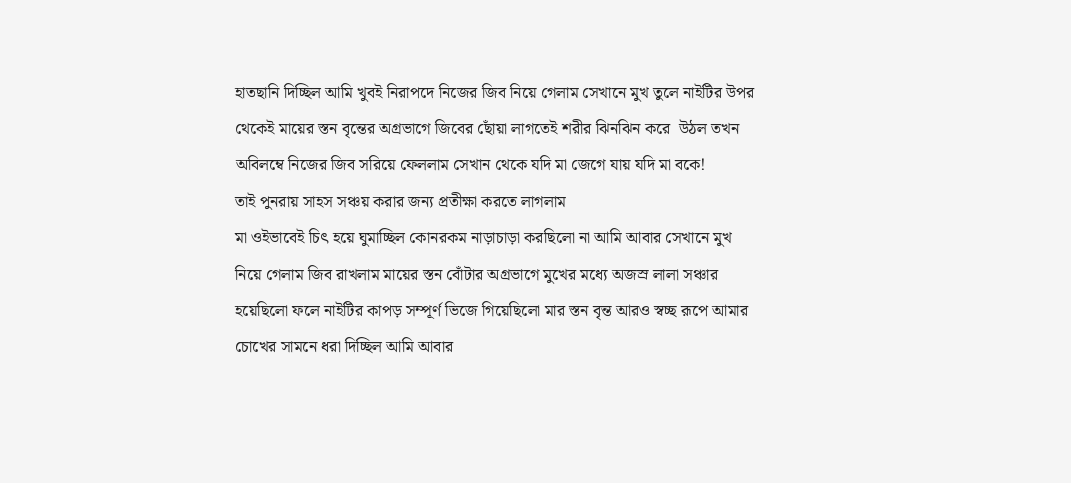হাতছানি দিচ্ছিল আমি খুবই নিরাপদে নিজের জিব নিয়ে গেলাম সেখানে মুখ তুলে নাইটির উপর থেকেই মায়ের স্তন বৃন্তের অগ্রভাগে জিবের ছোঁয়া লাগতেই শরীর ঝিনঝিন করে  উঠল তখন অবিলম্বে নিজের জিব সরিয়ে ফেললাম সেখান থেকে যদি মা জেগে যায় যদি মা বকে!
তাই পুনরায় সাহস সঞ্চয় করার জন্য প্রতীক্ষা করতে লাগলাম
মা ওইভাবেই চিৎ হয়ে ঘুমাচ্ছিল কোনরকম নাড়াচাড়া করছিলো না আমি আবার সেখানে মুখ নিয়ে গেলাম জিব রাখলাম মায়ের স্তন বোঁটার অগ্রভাগে মুখের মধ্যে অজস্র লালা সঞ্চার হয়েছিলো ফলে নাইটির কাপড় সম্পূর্ণ ভিজে গিয়েছিলো মার স্তন বৃন্ত আরও স্বচ্ছ রূপে আমার চোখের সামনে ধরা দিচ্ছিল আমি আবার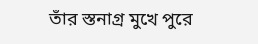তাঁর স্তনাগ্র মুখে পুরে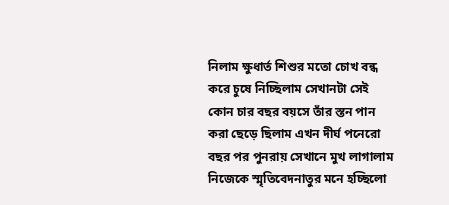নিলাম ক্ষুধার্ত শিশুর মতো চোখ বন্ধ করে চুষে নিচ্ছিলাম সেখানটা সেই কোন চার বছর বয়সে তাঁর স্তন পান করা ছেড়ে ছিলাম এখন দীর্ঘ পনেরো বছর পর পুনরায় সেখানে মুখ লাগালাম নিজেকে স্মৃতিবেদনাতুর মনে হচ্ছিলো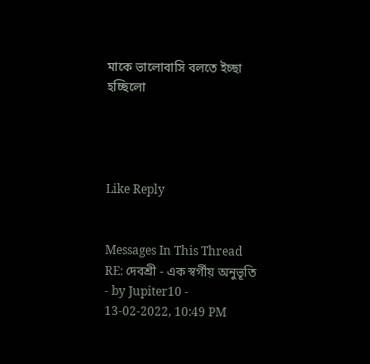মাকে ভালোবাসি বলতে ইচ্ছা হচ্ছিলো




Like Reply


Messages In This Thread
RE: দেবশ্রী - এক স্বর্গীয় অনুভূতি - by Jupiter10 - 13-02-2022, 10:49 PM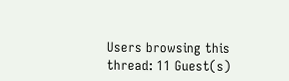Users browsing this thread: 11 Guest(s)